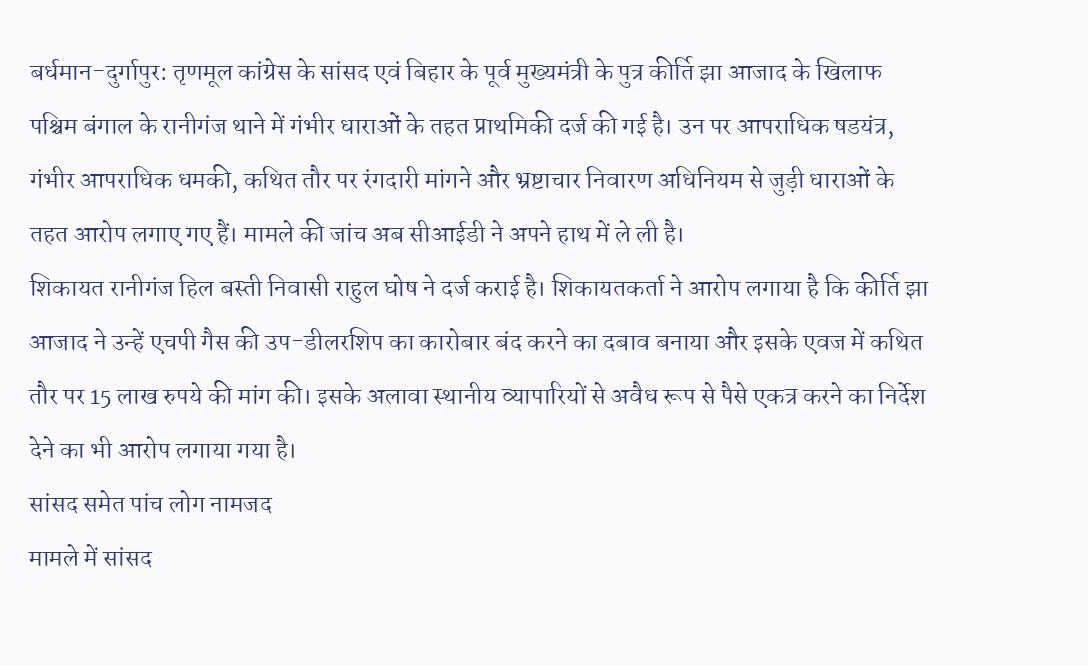बर्धमान-दुर्गापुर: तृणमूल कांग्रेस के सांसद एवं बिहार के पूर्व मुख्यमंत्री के पुत्र कीर्ति झा आजाद के खिलाफ पश्चिम बंगाल के रानीगंज थाने में गंभीर धाराओं के तहत प्राथमिकी दर्ज की गई है। उन पर आपराधिक षडयंत्र, गंभीर आपराधिक धमकी, कथित तौर पर रंगदारी मांगने और भ्रष्टाचार निवारण अधिनियम से जुड़ी धाराओं के तहत आरोप लगाए गए हैं। मामले की जांच अब सीआईडी ने अपने हाथ में ले ली है।
शिकायत रानीगंज हिल बस्ती निवासी राहुल घोष ने दर्ज कराई है। शिकायतकर्ता ने आरोप लगाया है कि कीर्ति झा आजाद ने उन्हें एचपी गैस की उप-डीलरशिप का कारोबार बंद करने का दबाव बनाया और इसके एवज में कथित तौर पर 15 लाख रुपये की मांग की। इसके अलावा स्थानीय व्यापारियों से अवैध रूप से पैसे एकत्र करने का निर्देश देने का भी आरोप लगाया गया है।
सांसद समेत पांच लोग नामजद
मामले में सांसद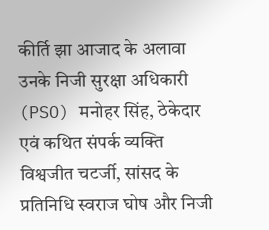कीर्ति झा आजाद के अलावा उनके निजी सुरक्षा अधिकारी (PSO) मनोहर सिंह, ठेकेदार एवं कथित संपर्क व्यक्ति विश्वजीत चटर्जी, सांसद के प्रतिनिधि स्वराज घोष और निजी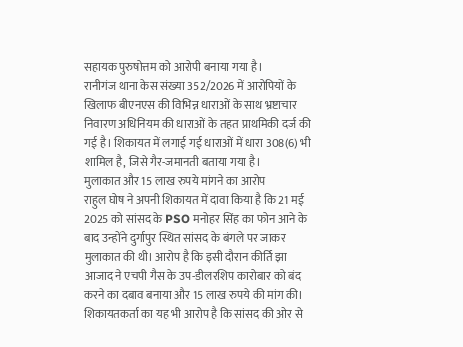सहायक पुरुषोत्तम को आरोपी बनाया गया है।
रानीगंज थाना केस संख्या 352/2026 में आरोपियों के खिलाफ बीएनएस की विभिन्न धाराओं के साथ भ्रष्टाचार निवारण अधिनियम की धाराओं के तहत प्राथमिकी दर्ज की गई है। शिकायत में लगाई गई धाराओं में धारा 308(6) भी शामिल है, जिसे गैर-जमानती बताया गया है।
मुलाकात और 15 लाख रुपये मांगने का आरोप
राहुल घोष ने अपनी शिकायत में दावा किया है कि 21 मई 2025 को सांसद के PSO मनोहर सिंह का फोन आने के बाद उन्होंने दुर्गापुर स्थित सांसद के बंगले पर जाकर मुलाकात की थी। आरोप है कि इसी दौरान कीर्ति झा आजाद ने एचपी गैस के उप-डीलरशिप कारोबार को बंद करने का दबाव बनाया और 15 लाख रुपये की मांग की। शिकायतकर्ता का यह भी आरोप है कि सांसद की ओर से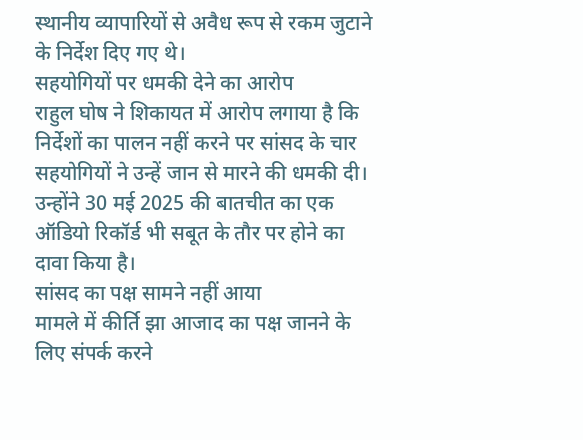स्थानीय व्यापारियों से अवैध रूप से रकम जुटाने के निर्देश दिए गए थे।
सहयोगियों पर धमकी देने का आरोप
राहुल घोष ने शिकायत में आरोप लगाया है कि निर्देशों का पालन नहीं करने पर सांसद के चार सहयोगियों ने उन्हें जान से मारने की धमकी दी। उन्होंने 30 मई 2025 की बातचीत का एक ऑडियो रिकॉर्ड भी सबूत के तौर पर होने का दावा किया है।
सांसद का पक्ष सामने नहीं आया
मामले में कीर्ति झा आजाद का पक्ष जानने के लिए संपर्क करने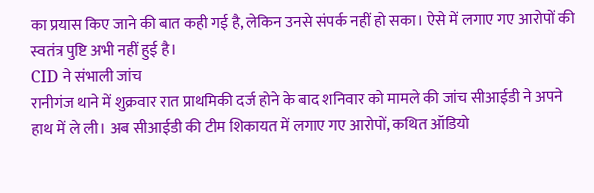का प्रयास किए जाने की बात कही गई है, लेकिन उनसे संपर्क नहीं हो सका। ऐसे में लगाए गए आरोपों की स्वतंत्र पुष्टि अभी नहीं हुई है।
CID ने संभाली जांच
रानीगंज थाने में शुक्रवार रात प्राथमिकी दर्ज होने के बाद शनिवार को मामले की जांच सीआईडी ने अपने हाथ में ले ली। अब सीआईडी की टीम शिकायत में लगाए गए आरोपों, कथित ऑडियो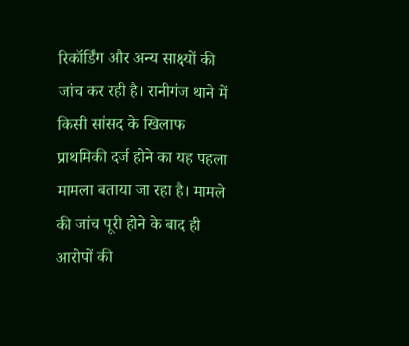रिकॉर्डिंग और अन्य साक्ष्यों की जांच कर रही है। रानीगंज थाने में किसी सांसद के खिलाफ प्राथमिकी दर्ज होने का यह पहला मामला बताया जा रहा है। मामले की जांच पूरी होने के बाद ही आरोपों की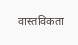वास्तविकता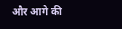और आगे की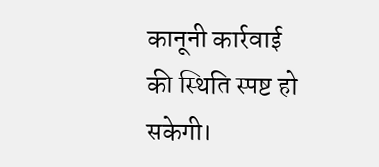कानूनी कार्रवाई की स्थिति स्पष्ट हो सकेगी।